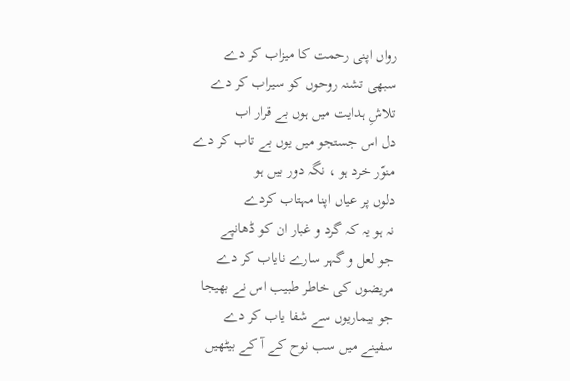رواں اپنی رحمت کا میزاب کر دے
سبھی تشنہ روحوں کو سیراب کر دے
تلاشِ ہدایت میں ہوں بے قرار اب
دل اس جستجو میں یوں بے تاب کر دے
منوّر خرد ہو ، نگہ دور بیں ہو
دلوں پر عیاں اپنا مہتاب کردے
نہ ہو یہ کہ گرد و غبار ان کو ڈھانپے
جو لعل و گہر سارے نایاب کر دے
مریضوں کی خاطر طبیب اس نے بھیجا
جو بیماریوں سے شفا یاب کر دے
سفینے میں سب نوح کے آ کے بیٹھیں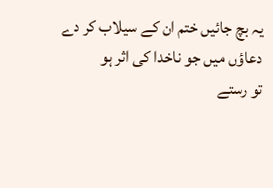یہ بچ جائیں ختم ان کے سیلاب کر دے
دعاؤں میں جو ناخدا کی اثر ہو
تو رستے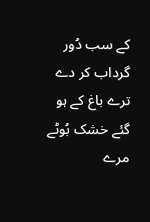کے سب دُور گرداب کر دے
ترے باغ کے ہو گئے خشک بُوٹے
مرے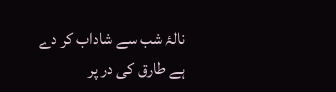نالۂ شب سے شاداب کر دے
ہے طارق کی در پر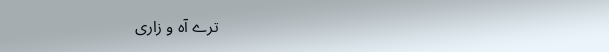ترے آہ و زاری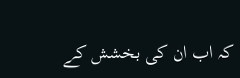کہ اب ان کی بخشش کے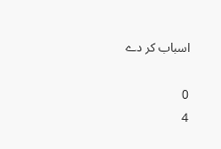اسباب کر دے

0
4